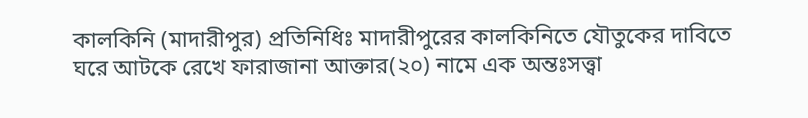কালকিনি (মাদারীপুর) প্রতিনিধিঃ মাদারীপুরের কালকিনিতে যৌতুকের দাবিতে ঘরে আটকে রেখে ফারাজানা আক্তার(২০) নামে এক অন্তঃসত্ত্বা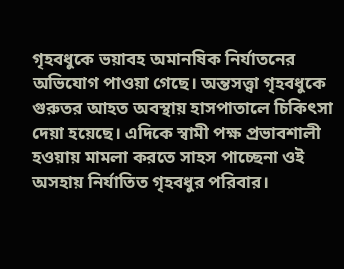গৃহবধুকে ভয়াবহ অমানষিক নির্যাতনের অভিযোগ পাওয়া গেছে। অন্তসত্ত্বা গৃহবধুকে গুরুতর আহত অবস্থায় হাসপাতালে চিকিৎসা দেয়া হয়েছে। এদিকে স্বামী পক্ষ প্রভাবশালী হওয়ায় মামলা করতে সাহস পাচ্ছেনা ওই অসহায় নির্যাতিত গৃহবধুর পরিবার।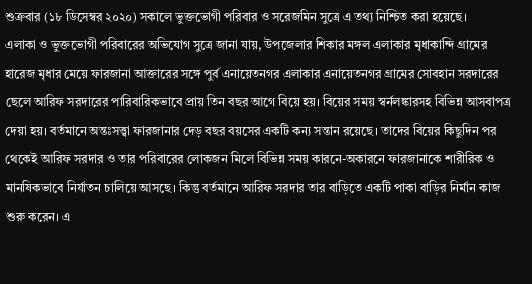শুক্রবার (১৮ ডিসেম্বর ২০২০) সকালে ভুক্তভোগী পরিবার ও সরেজমিন সুত্রে এ তথ্য নিশ্চিত করা হয়েছে।
এলাকা ও ভুক্তভোগী পরিবারের অভিযোগ সুত্রে জানা যায়, উপজেলার শিকার মঙ্গল এলাকার মৃধাকান্দি গ্রামের হারেজ মৃধার মেয়ে ফারজানা আক্তারের সঙ্গে পুর্ব এনায়েতনগর এলাকার এনায়েতনগর গ্রামের সোবহান সরদারের ছেলে আরিফ সরদারের পারিবারিকভাবে প্রায় তিন বছর আগে বিয়ে হয়। বিয়ের সময় স্বর্নলঙ্কারসহ বিভিন্ন আসবাপত্র দেয়া হয়। বর্তমানে অন্তঃসত্ত্বা ফারজানার দেড় বছর বয়সের একটি কন্য সন্তান রয়েছে। তাদের বিয়ের কিছুদিন পর থেকেই আরিফ সরদার ও তার পরিবারের লোকজন মিলে বিভিন্ন সময় কারনে-অকারনে ফারজানাকে শারীরিক ও মানষিকভাবে নির্যাতন চালিয়ে আসছে। কিন্তু বর্তমানে আরিফ সরদার তার বাড়িতে একটি পাকা বাড়ির নির্মান কাজ শুরু করেন। এ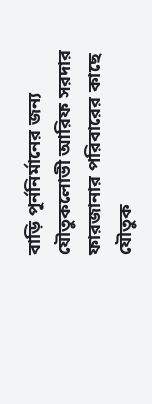বাড়ি পূর্ননির্মানের জন্য যৌতুকলোভী আরিফ সরদার ফারজানার পরিবারের কাছে যৌতুক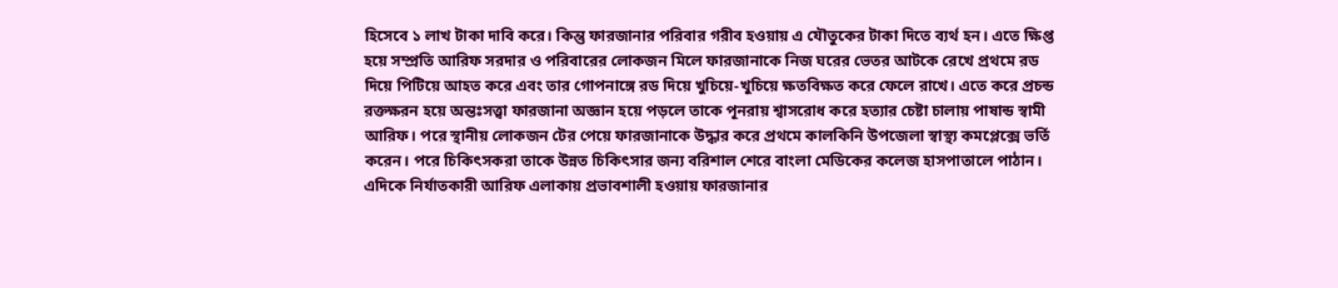হিসেবে ১ লাখ টাকা দাবি করে। কিন্তু ফারজানার পরিবার গরীব হওয়ায় এ যৌতুকের টাকা দিতে ব্যর্থ হন। এতে ক্ষিপ্ত হয়ে সম্প্রতি আরিফ সরদার ও পরিবারের লোকজন মিলে ফারজানাকে নিজ ঘরের ভেতর আটকে রেখে প্রথমে রড দিয়ে পিটিয়ে আহত করে এবং তার গোপনাঙ্গে রড দিয়ে খুচিয়ে-খুচিয়ে ক্ষতবিক্ষত করে ফেলে রাখে। এতে করে প্রচন্ড রক্তক্ষরন হয়ে অন্তঃসত্ত্বা ফারজানা অজ্ঞান হয়ে পড়লে তাকে পূনরায় শ্বাসরোধ করে হত্যার চেষ্টা চালায় পাষান্ড স্বামী আরিফ। পরে স্থানীয় লোকজন টের পেয়ে ফারজানাকে উদ্ধার করে প্রথমে কালকিনি উপজেলা স্বাস্থ্য কমপ্লেক্সে ভর্তি করেন। পরে চিকিৎসকরা তাকে উন্নত চিকিৎসার জন্য বরিশাল শেরে বাংলা মেডিকের কলেজ হাসপাতালে পাঠান। এদিকে নির্যাতকারী আরিফ এলাকায় প্রভাবশালী হওয়ায় ফারজানার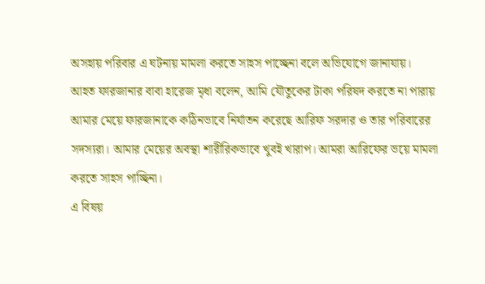অসহায় পরিবার এ ঘটনায় মামলা করতে সাহস পাচ্ছেনা বলে অভিযোগে জানাযায়।
আহত ফারজানার বাবা হারেজ মৃধা বলেন, আমি যৌতুকের টাকা পরিষদ করতে না পারায় আমার মেয়ে ফারজানাকে কঠিনভাবে নির্যাতন করেছে আরিফ সরদার ও তার পরিবারের সদস্যরা। আমার মেয়ের অবস্থা শারীরিকভাবে খুবই খারাপ। আমরা আরিফের ভয়ে মামলা করতে সাহস পাচ্ছিনা।
এ বিষয়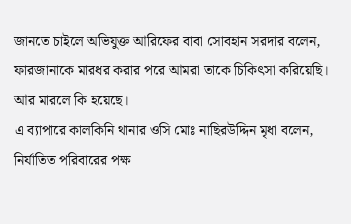জানতে চাইলে অভিযুক্ত আরিফের বাবা সোবহান সরদার বলেন, ফারজানাকে মারধর করার পরে আমরা তাকে চিকিৎসা করিয়েছি। আর মারলে কি হয়েছে।
এ ব্যাপারে কালকিনি থানার ওসি মোঃ নাছিরউদ্দিন মৃধা বলেন, নির্যাতিত পরিবারের পক্ষ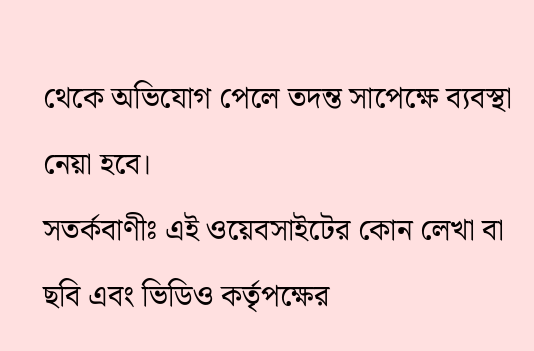থেকে অভিযোগ পেলে তদন্ত সাপেক্ষে ব্যবস্থা নেয়া হবে।
সতর্কবাণীঃ এই ওয়েবসাইটের কোন লেখা বা ছবি এবং ভিডিও কর্তৃপক্ষের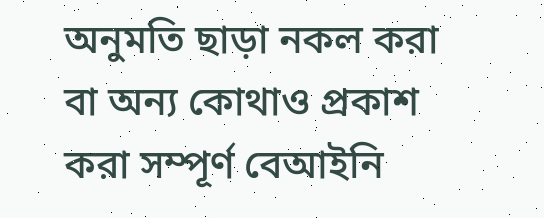অনুমতি ছাড়া নকল করা বা অন্য কোথাও প্রকাশ করা সম্পূর্ণ বেআইনি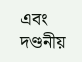এবং দণ্ডনীয়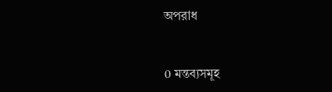অপরাধ


0 মন্তব্যসমূহ